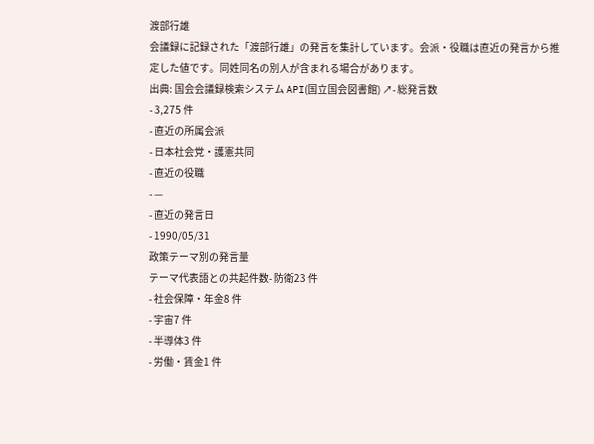渡部行雄
会議録に記録された「渡部行雄」の発言を集計しています。会派・役職は直近の発言から推定した値です。同姓同名の別人が含まれる場合があります。
出典: 国会会議録検索システム API(国立国会図書館) ↗- 総発言数
- 3,275 件
- 直近の所属会派
- 日本社会党・護憲共同
- 直近の役職
- —
- 直近の発言日
- 1990/05/31
政策テーマ別の発言量
テーマ代表語との共起件数- 防衛23 件
- 社会保障・年金8 件
- 宇宙7 件
- 半導体3 件
- 労働・賃金1 件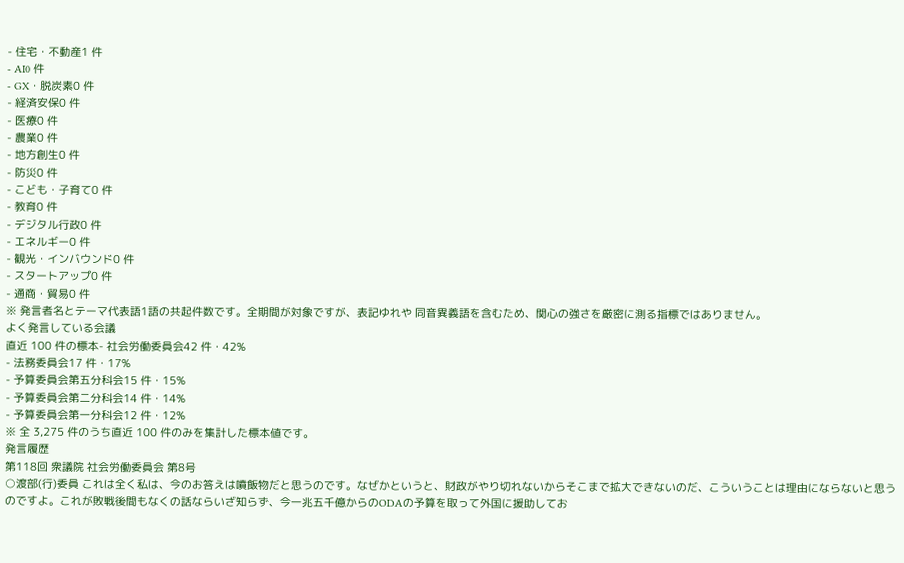- 住宅・不動産1 件
- AI0 件
- GX・脱炭素0 件
- 経済安保0 件
- 医療0 件
- 農業0 件
- 地方創生0 件
- 防災0 件
- こども・子育て0 件
- 教育0 件
- デジタル行政0 件
- エネルギー0 件
- 観光・インバウンド0 件
- スタートアップ0 件
- 通商・貿易0 件
※ 発言者名とテーマ代表語1語の共起件数です。全期間が対象ですが、表記ゆれや 同音異義語を含むため、関心の強さを厳密に測る指標ではありません。
よく発言している会議
直近 100 件の標本- 社会労働委員会42 件・42%
- 法務委員会17 件・17%
- 予算委員会第五分科会15 件・15%
- 予算委員会第二分科会14 件・14%
- 予算委員会第一分科会12 件・12%
※ 全 3,275 件のうち直近 100 件のみを集計した標本値です。
発言履歴
第118回 衆議院 社会労働委員会 第8号
○渡部(行)委員 これは全く私は、今のお答えは噴飯物だと思うのです。なぜかというと、財政がやり切れないからそこまで拡大できないのだ、こういうことは理由にならないと思うのですよ。これが敗戦後間もなくの話ならいざ知らず、今一兆五千億からのODAの予算を取って外国に援助してお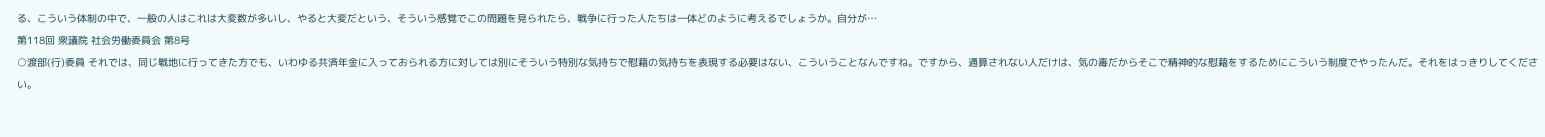る、こういう体制の中で、一般の人はこれは大変数が多いし、やると大変だという、そういう感覚でこの問題を見られたら、戦争に行った人たちは一体どのように考えるでしょうか。自分が…
第118回 衆議院 社会労働委員会 第8号
○渡部(行)委員 それでは、同じ戦地に行ってきた方でも、いわゆる共済年金に入っておられる方に対しては別にそういう特別な気持ちで慰藉の気持ちを表現する必要はない、こういうことなんですね。ですから、通算されない人だけは、気の毒だからそこで精神的な慰藉をするためにこういう制度でやったんだ。それをはっきりしてください。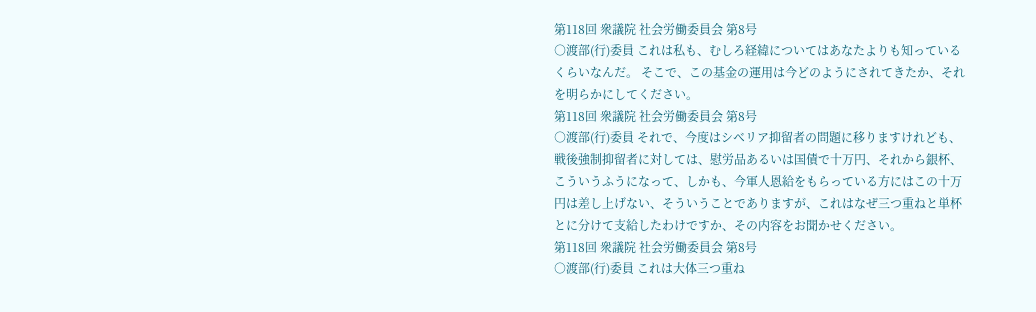第118回 衆議院 社会労働委員会 第8号
○渡部(行)委員 これは私も、むしろ経緯についてはあなたよりも知っているくらいなんだ。 そこで、この基金の運用は今どのようにされてきたか、それを明らかにしてください。
第118回 衆議院 社会労働委員会 第8号
○渡部(行)委員 それで、今度はシベリア抑留者の問題に移りますけれども、戦後強制抑留者に対しては、慰労品あるいは国債で十万円、それから銀杯、こういうふうになって、しかも、今軍人恩給をもらっている方にはこの十万円は差し上げない、そういうことでありますが、これはなぜ三つ重ねと単杯とに分けて支給したわけですか、その内容をお聞かせください。
第118回 衆議院 社会労働委員会 第8号
○渡部(行)委員 これは大体三つ重ね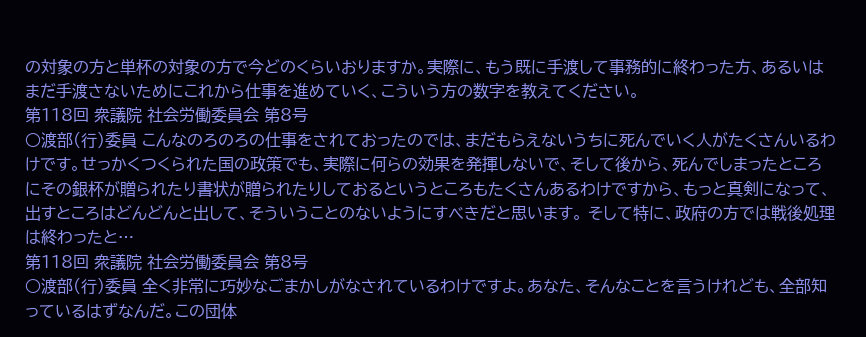の対象の方と単杯の対象の方で今どのくらいおりますか。実際に、もう既に手渡して事務的に終わった方、あるいはまだ手渡さないためにこれから仕事を進めていく、こういう方の数字を教えてください。
第118回 衆議院 社会労働委員会 第8号
○渡部(行)委員 こんなのろのろの仕事をされておったのでは、まだもらえないうちに死んでいく人がたくさんいるわけです。せっかくつくられた国の政策でも、実際に何らの効果を発揮しないで、そして後から、死んでしまったところにその銀杯が贈られたり書状が贈られたりしておるというところもたくさんあるわけですから、もっと真剣になって、出すところはどんどんと出して、そういうことのないようにすべきだと思います。 そして特に、政府の方では戦後処理は終わったと…
第118回 衆議院 社会労働委員会 第8号
○渡部(行)委員 全く非常に巧妙なごまかしがなされているわけですよ。あなた、そんなことを言うけれども、全部知っているはずなんだ。この団体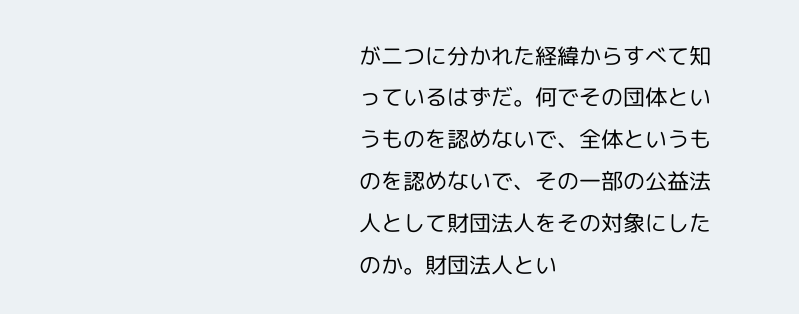が二つに分かれた経緯からすべて知っているはずだ。何でその団体というものを認めないで、全体というものを認めないで、その一部の公益法人として財団法人をその対象にしたのか。財団法人とい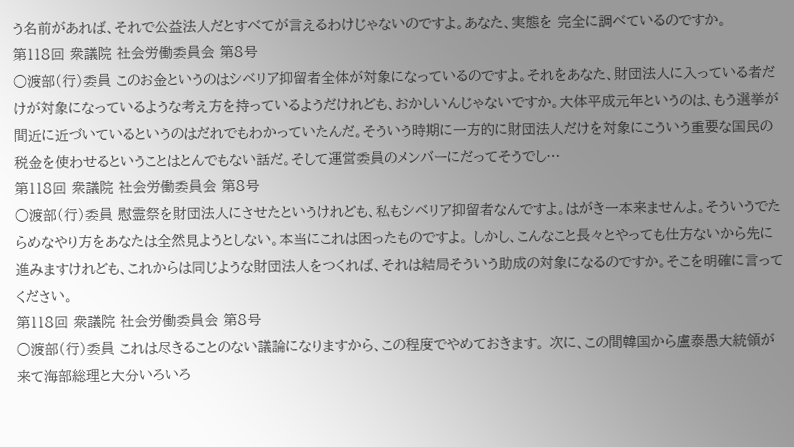う名前があれば、それで公益法人だとすべてが言えるわけじゃないのですよ。あなた、実態を 完全に調べているのですか。
第118回 衆議院 社会労働委員会 第8号
○渡部(行)委員 このお金というのはシベリア抑留者全体が対象になっているのですよ。それをあなた、財団法人に入っている者だけが対象になっているような考え方を持っているようだけれども、おかしいんじゃないですか。大体平成元年というのは、もう選挙が間近に近づいているというのはだれでもわかっていたんだ。そういう時期に一方的に財団法人だけを対象にこういう重要な国民の税金を使わせるということはとんでもない話だ。そして運営委員のメンバーにだってそうでし…
第118回 衆議院 社会労働委員会 第8号
○渡部(行)委員 慰霊祭を財団法人にさせたというけれども、私もシベリア抑留者なんですよ。はがき一本来ませんよ。そういうでたらめなやり方をあなたは全然見ようとしない。本当にこれは困ったものですよ。 しかし、こんなこと長々とやっても仕方ないから先に進みますけれども、これからは同じような財団法人をつくれば、それは結局そういう助成の対象になるのですか。そこを明確に言ってください。
第118回 衆議院 社会労働委員会 第8号
○渡部(行)委員 これは尽きることのない議論になりますから、この程度でやめておきます。 次に、この間韓国から盧泰愚大統領が来て海部総理と大分いろいろ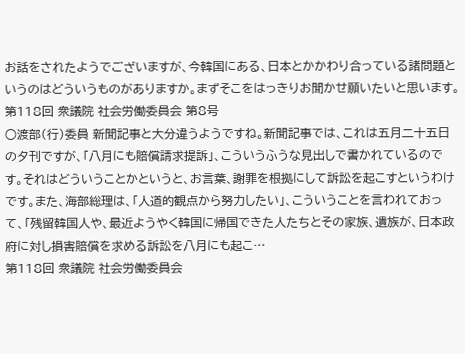お話をされたようでございますが、今韓国にある、日本とかかわり合っている諸問題というのはどういうものがありますか。まずそこをはっきりお聞かせ願いたいと思います。
第118回 衆議院 社会労働委員会 第8号
○渡部(行)委員 新聞記事と大分違うようですね。新聞記事では、これは五月二十五日の夕刊ですが、「八月にも賠償請求提訴」、こういうふうな見出しで書かれているのです。それはどういうことかというと、お言葉、謝罪を根拠にして訴訟を起こすというわけです。また、海部総理は、「人道的観点から努力したい」、こういうことを言われておって、「残留韓国人や、最近ようやく韓国に帰国できた人たちとその家族、遺族が、日本政府に対し損害賠償を求める訴訟を八月にも起こ…
第118回 衆議院 社会労働委員会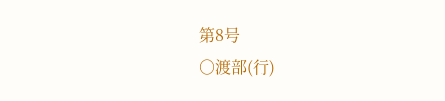第8号
○渡部(行)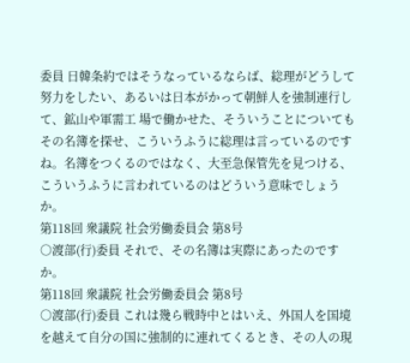委員 日韓条約ではそうなっているならば、総理がどうして努力をしたい、あるいは日本がかって朝鮮人を強制連行して、鉱山や軍需工 場で働かせた、そういうことについてもその名簿を探せ、こういうふうに総理は言っているのですね。名簿をつくるのではなく、大至急保管先を見つける、こういうふうに言われているのはどういう意味でしょうか。
第118回 衆議院 社会労働委員会 第8号
○渡部(行)委員 それで、その名簿は実際にあったのですか。
第118回 衆議院 社会労働委員会 第8号
○渡部(行)委員 これは幾ら戦時中とはいえ、外国人を国境を越えて自分の国に強制的に連れてくるとき、その人の現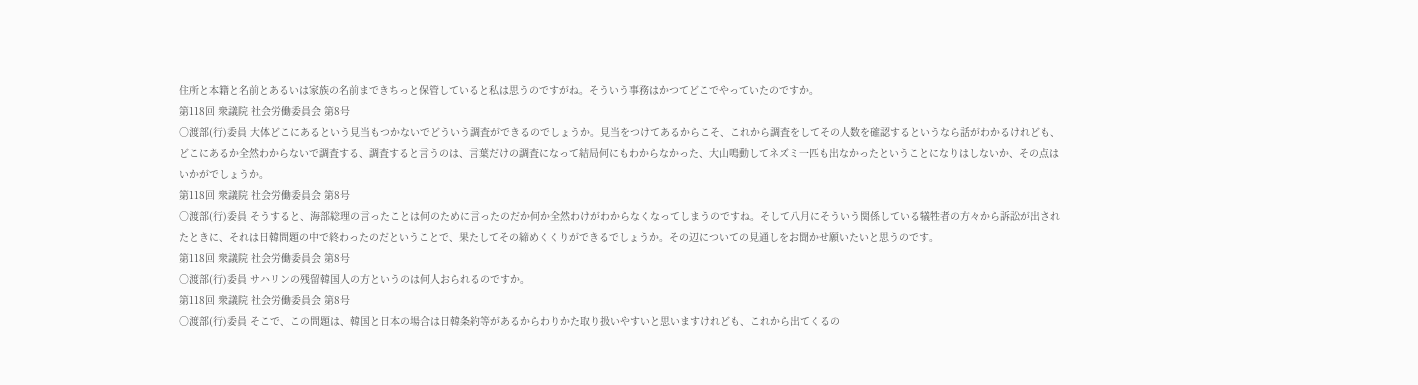住所と本籍と名前とあるいは家族の名前まできちっと保管していると私は思うのですがね。そういう事務はかつてどこでやっていたのですか。
第118回 衆議院 社会労働委員会 第8号
○渡部(行)委員 大体どこにあるという見当もつかないでどういう調査ができるのでしょうか。見当をつけてあるからこそ、これから調査をしてその人数を確認するというなら話がわかるけれども、どこにあるか全然わからないで調査する、調査すると言うのは、言葉だけの調査になって結局何にもわからなかった、大山鳴動してネズミ一匹も出なかったということになりはしないか、その点はいかがでしょうか。
第118回 衆議院 社会労働委員会 第8号
○渡部(行)委員 そうすると、海部総理の言ったことは何のために言ったのだか何か全然わけがわからなくなってしまうのですね。そして八月にそういう関係している犠牲者の方々から訴訟が出されたときに、それは日韓問題の中で終わったのだということで、果たしてその締めくくりができるでしょうか。その辺についての見通しをお聞かせ願いたいと思うのです。
第118回 衆議院 社会労働委員会 第8号
○渡部(行)委員 サハリンの残留韓国人の方というのは何人おられるのですか。
第118回 衆議院 社会労働委員会 第8号
○渡部(行)委員 そこで、この問題は、韓国と日本の場合は日韓条約等があるからわりかた取り扱いやすいと思いますけれども、これから出てくるの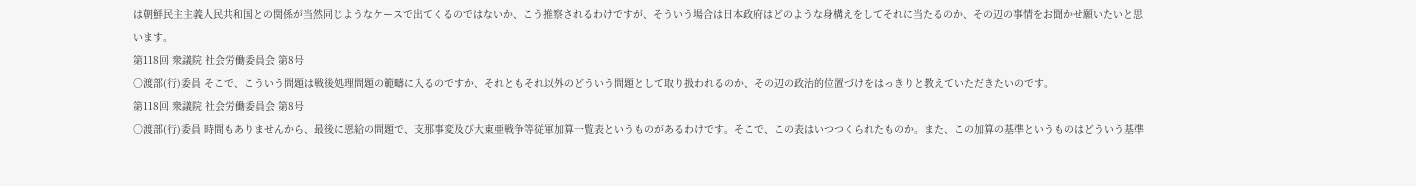は朝鮮民主主義人民共和国との関係が当然同じようなケースで出てくるのではないか、こう推察されるわけですが、そういう場合は日本政府はどのような身構えをしてそれに当たるのか、その辺の事情をお聞かせ願いたいと思います。
第118回 衆議院 社会労働委員会 第8号
○渡部(行)委員 そこで、こういう問題は戦後処理問題の範疇に入るのですか、それともそれ以外のどういう問題として取り扱われるのか、その辺の政治的位置づけをはっきりと教えていただきたいのです。
第118回 衆議院 社会労働委員会 第8号
○渡部(行)委員 時間もありませんから、最後に恩給の問題で、支那事変及び大東亜戦争等従軍加算一覧表というものがあるわけです。そこで、この表はいつつくられたものか。また、この加算の基準というものはどういう基準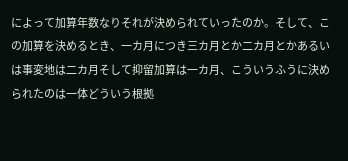によって加算年数なりそれが決められていったのか。そして、この加算を決めるとき、一カ月につき三カ月とか二カ月とかあるいは事変地は二カ月そして抑留加算は一カ月、こういうふうに決められたのは一体どういう根拠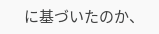に基づいたのか、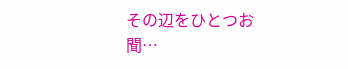その辺をひとつお聞…